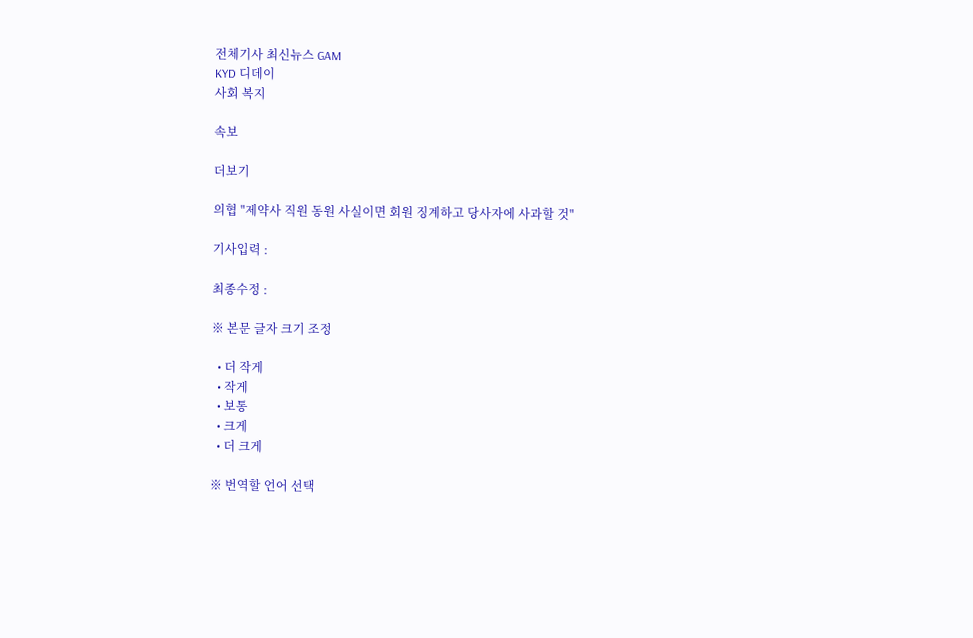전체기사 최신뉴스 GAM
KYD 디데이
사회 복지

속보

더보기

의협 "제약사 직원 동원 사실이면 회원 징계하고 당사자에 사과할 것"

기사입력 :

최종수정 :

※ 본문 글자 크기 조정

  • 더 작게
  • 작게
  • 보통
  • 크게
  • 더 크게

※ 번역할 언어 선택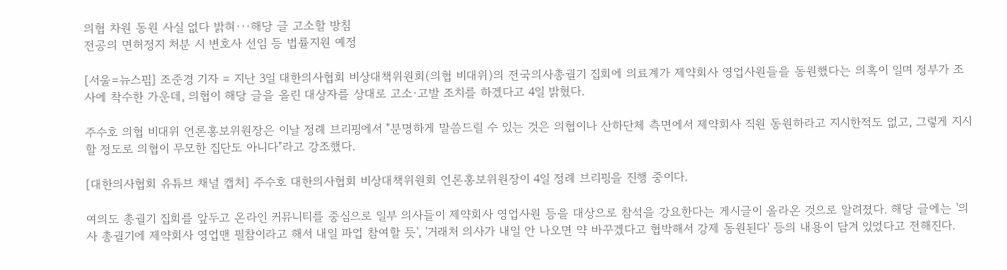의협 차원 동원 사실 없다 밝혀···해당 글 고소할 방침
전공의 면허정지 처분 시 변호사 선임 등 법률지원 예정

[서울=뉴스핌] 조준경 기자 = 지난 3일 대한의사협회 비상대책위원회(의협 비대위)의 전국의사총궐기 집회에 의료계가 제약회사 영업사원들을 동원했다는 의혹이 일며 정부가 조사에 착수한 가운데, 의협이 해당 글을 올린 대상자를 상대로 고소·고발 조치를 하겠다고 4일 밝혔다.

주수호 의협 비대위 언론홍보위원장은 이날 정례 브리핑에서 "분명하게 말씀드릴 수 있는 것은 의협이나 산하단체 측면에서 제약회사 직원 동원하라고 지시한적도 없고, 그렇게 지시할 정도로 의협이 무모한 집단도 아니다"라고 강조했다.

[대한의사협회 유튜브 채널 캡처] 주수호 대한의사협회 비상대책위원회 언론홍보위원장이 4일 정례 브리핑을 진행 중이다.

여의도 총궐기 집회를 앞두고 온라인 커뮤니티를 중심으로 일부 의사들이 제약회사 영업사원 등을 대상으로 참석을 강요한다는 게시글이 올라온 것으로 알려졌다. 해당 글에는 '의사 총궐기에 제약회사 영업맨 필참이라고 해서 내일 파업 참여할 듯', '거래처 의사가 내일 안 나오면 약 바꾸겠다고 협박해서 강제 동원된다' 등의 내용이 담겨 있었다고 전해진다.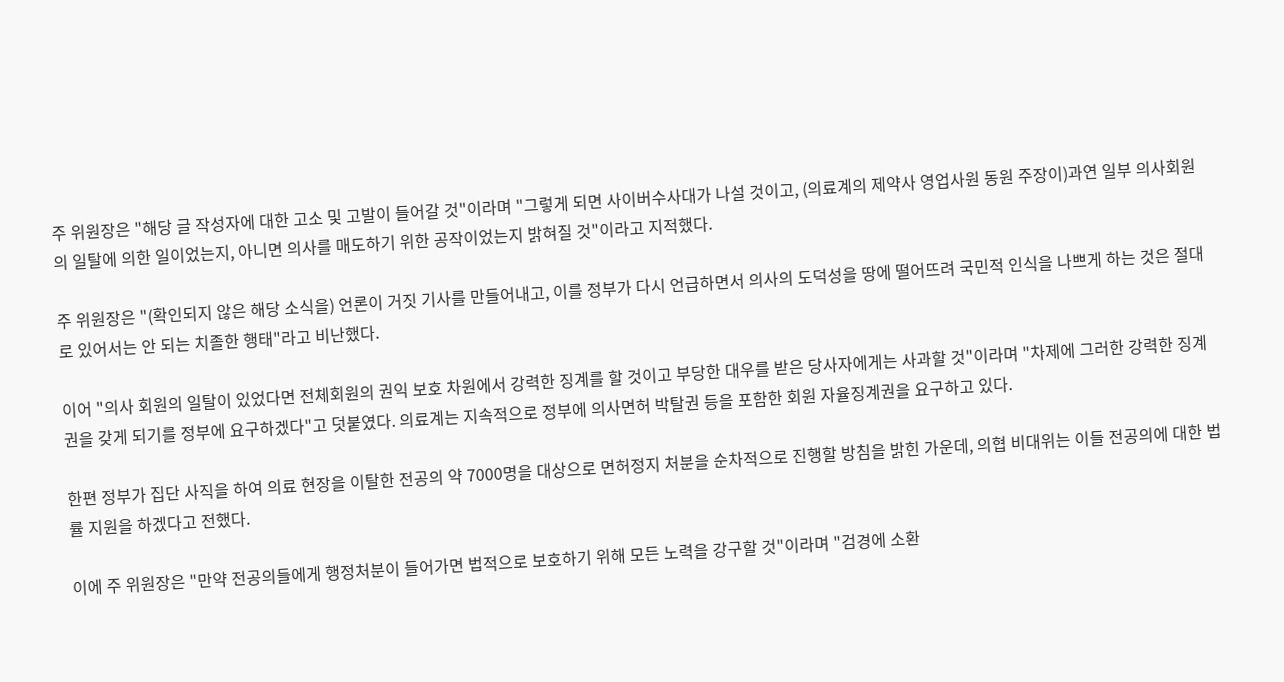주 위원장은 "해당 글 작성자에 대한 고소 및 고발이 들어갈 것"이라며 "그렇게 되면 사이버수사대가 나설 것이고, (의료계의 제약사 영업사원 동원 주장이)과연 일부 의사회원의 일탈에 의한 일이었는지, 아니면 의사를 매도하기 위한 공작이었는지 밝혀질 것"이라고 지적했다.

주 위원장은 "(확인되지 않은 해당 소식을) 언론이 거짓 기사를 만들어내고, 이를 정부가 다시 언급하면서 의사의 도덕성을 땅에 떨어뜨려 국민적 인식을 나쁘게 하는 것은 절대로 있어서는 안 되는 치졸한 행태"라고 비난했다.

이어 "의사 회원의 일탈이 있었다면 전체회원의 권익 보호 차원에서 강력한 징계를 할 것이고 부당한 대우를 받은 당사자에게는 사과할 것"이라며 "차제에 그러한 강력한 징계권을 갖게 되기를 정부에 요구하겠다"고 덧붙였다. 의료계는 지속적으로 정부에 의사면허 박탈권 등을 포함한 회원 자율징계권을 요구하고 있다.

한편 정부가 집단 사직을 하여 의료 현장을 이탈한 전공의 약 7000명을 대상으로 면허정지 처분을 순차적으로 진행할 방침을 밝힌 가운데, 의협 비대위는 이들 전공의에 대한 법률 지원을 하겠다고 전했다.

이에 주 위원장은 "만약 전공의들에게 행정처분이 들어가면 법적으로 보호하기 위해 모든 노력을 강구할 것"이라며 "검경에 소환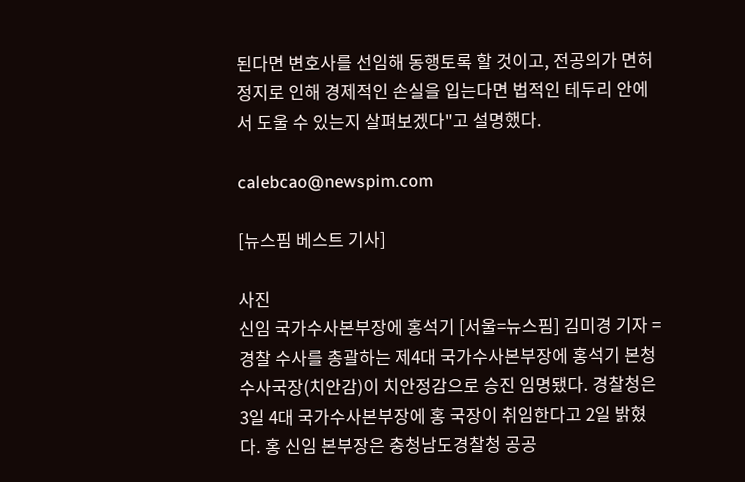된다면 변호사를 선임해 동행토록 할 것이고, 전공의가 면허정지로 인해 경제적인 손실을 입는다면 법적인 테두리 안에서 도울 수 있는지 살펴보겠다"고 설명했다.

calebcao@newspim.com

[뉴스핌 베스트 기사]

사진
신임 국가수사본부장에 홍석기 [서울=뉴스핌] 김미경 기자 = 경찰 수사를 총괄하는 제4대 국가수사본부장에 홍석기 본청 수사국장(치안감)이 치안정감으로 승진 임명됐다. 경찰청은 3일 4대 국가수사본부장에 홍 국장이 취임한다고 2일 밝혔다. 홍 신임 본부장은 충청남도경찰청 공공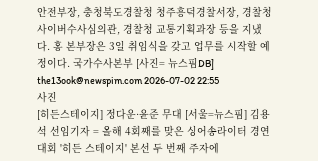안전부장, 충청북도경찰청 청주흥덕경찰서장, 경찰청 사이버수사심의관, 경찰청 교통기획과장 등을 지냈다. 홍 본부장은 3일 취임식을 갖고 업무를 시작할 예정이다. 국가수사본부 [사진= 뉴스핌DB] the13ook@newspim.com 2026-07-02 22:55
사진
[히든스테이지] 정다운·윤준 무대 [서울=뉴스핌] 김용석 선임기자 = 올해 4회째를 맞은 싱어송라이터 경연 대회 '히든 스테이지' 본선 두 번째 주자에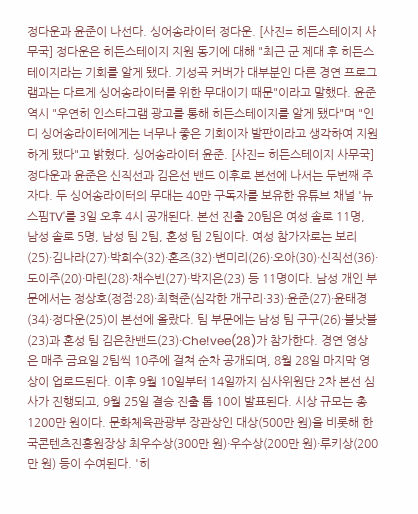정다운과 윤준이 나선다. 싱어송라이터 정다운. [사진= 히든스테이지 사무국] 정다운은 히든스테이지 지원 동기에 대해 "최근 군 제대 후 히든스테이지라는 기회를 알게 됐다. 기성곡 커버가 대부분인 다른 경연 프로그램과는 다르게 싱어송라이터를 위한 무대이기 때문"이라고 말했다. 윤준 역시 "우연히 인스타그램 광고를 통해 히든스테이지를 알게 됐다"며 "인디 싱어송라이터에게는 너무나 좋은 기회이자 발판이라고 생각하여 지원하게 됐다"고 밝혔다. 싱어송라이터 윤준. [사진= 히든스테이지 사무국] 정다운과 윤준은 신직선과 김은선 밴드 이후로 본선에 나서는 두번째 주자다. 두 싱어송라이터의 무대는 40만 구독자를 보유한 유튜브 채널 '뉴스핌TV'를 3일 오후 4시 공개된다. 본선 진출 20팀은 여성 솔로 11명, 남성 솔로 5명, 남성 팀 2팀, 혼성 팀 2팀이다. 여성 참가자로는 보리(25)·김나라(27)·박희수(32)·혼즈(32)·변미리(26)·오아(30)·신직선(36)·도이주(20)·마린(28)·채수빈(27)·박지은(23) 등 11명이다. 남성 개인 부문에서는 정상호(정점·28)·최혁준(심각한 개구리·33)·윤준(27)·윤태경(34)·정다운(25)이 본선에 올랐다. 팀 부문에는 남성 팀 구구(26)·블낫블(23)과 혼성 팀 김은찬밴드(23)·Che!vee(28)가 참가한다. 경연 영상은 매주 금요일 2팀씩 10주에 걸쳐 순차 공개되며, 8월 28일 마지막 영상이 업로드된다. 이후 9월 10일부터 14일까지 심사위원단 2차 본선 심사가 진행되고, 9월 25일 결승 진출 톱 10이 발표된다. 시상 규모는 총 1200만 원이다. 문화체육관광부 장관상인 대상(500만 원)을 비롯해 한국콘텐츠진흥원장상 최우수상(300만 원)·우수상(200만 원)·루키상(200만 원) 등이 수여된다. '히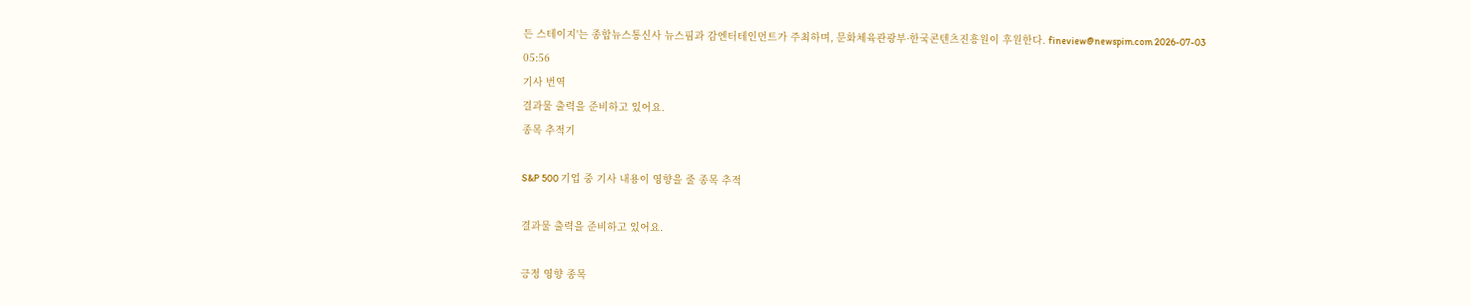든 스테이지'는 종합뉴스통신사 뉴스핌과 감엔터테인먼트가 주최하며, 문화체육관광부·한국콘텐츠진흥원이 후원한다. fineview@newspim.com 2026-07-03 05:56
기사 번역
결과물 출력을 준비하고 있어요.
종목 추적기

S&P 500 기업 중 기사 내용이 영향을 줄 종목 추적

결과물 출력을 준비하고 있어요.

긍정 영향 종목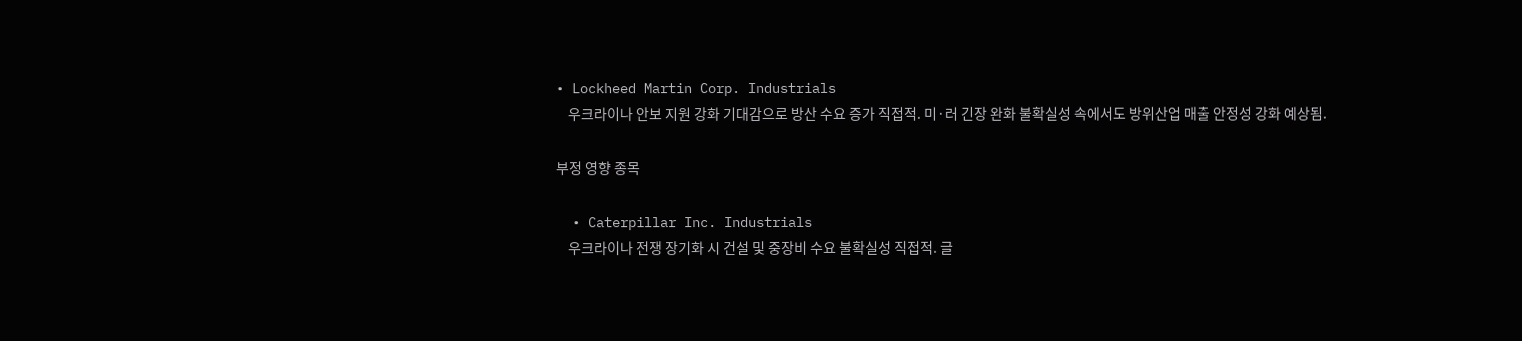• Lockheed Martin Corp. Industrials
    우크라이나 안보 지원 강화 기대감으로 방산 수요 증가 직접적. 미·러 긴장 완화 불확실성 속에서도 방위산업 매출 안정성 강화 예상됨.

부정 영향 종목

  • Caterpillar Inc. Industrials
    우크라이나 전쟁 장기화 시 건설 및 중장비 수요 불확실성 직접적. 글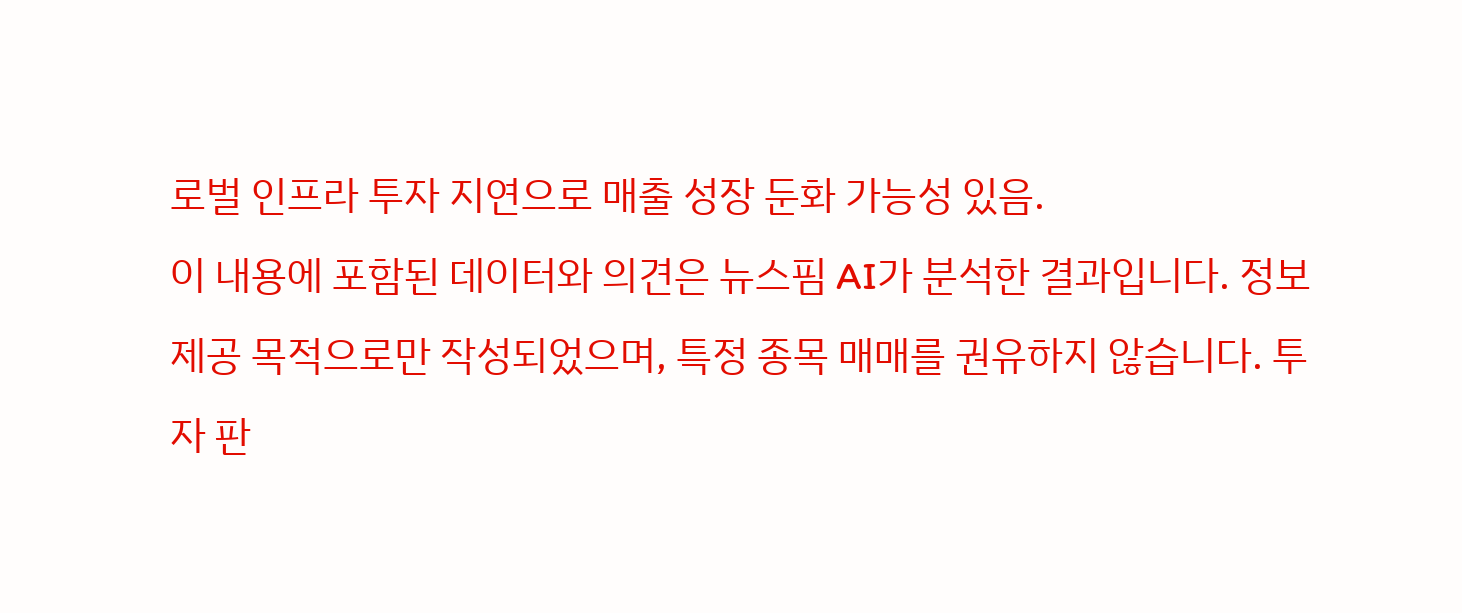로벌 인프라 투자 지연으로 매출 성장 둔화 가능성 있음.
이 내용에 포함된 데이터와 의견은 뉴스핌 AI가 분석한 결과입니다. 정보 제공 목적으로만 작성되었으며, 특정 종목 매매를 권유하지 않습니다. 투자 판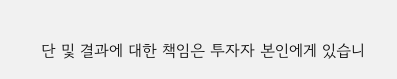단 및 결과에 대한 책임은 투자자 본인에게 있습니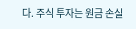다. 주식 투자는 원금 손실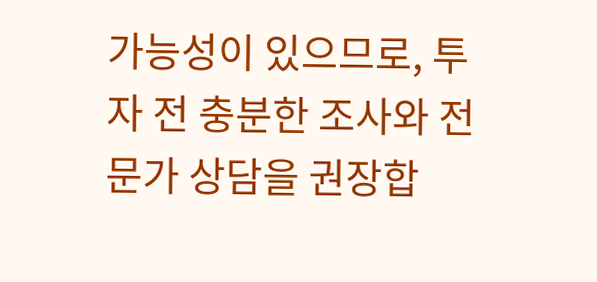가능성이 있으므로, 투자 전 충분한 조사와 전문가 상담을 권장합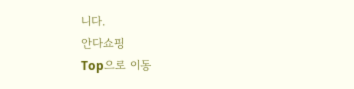니다.
안다쇼핑
Top으로 이동